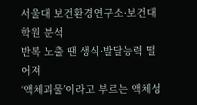서울대 보건환경연구소·보건대학원 분석
반복 노출 땐 생식·발달능력 떨어져
‘액체괴물’이라고 부르는 액체성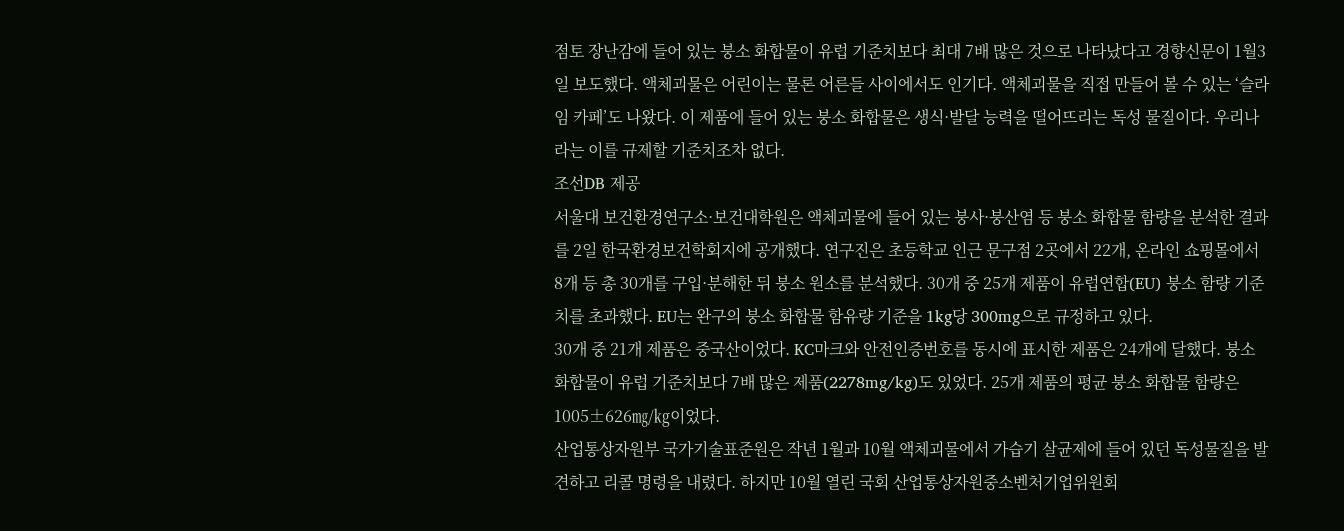점토 장난감에 들어 있는 붕소 화합물이 유럽 기준치보다 최대 7배 많은 것으로 나타났다고 경향신문이 1월3일 보도했다. 액체괴물은 어린이는 물론 어른들 사이에서도 인기다. 액체괴물을 직접 만들어 볼 수 있는 ‘슬라임 카페’도 나왔다. 이 제품에 들어 있는 붕소 화합물은 생식·발달 능력을 떨어뜨리는 독성 물질이다. 우리나라는 이를 규제할 기준치조차 없다.
조선DB 제공
서울대 보건환경연구소·보건대학원은 액체괴물에 들어 있는 붕사·붕산염 등 붕소 화합물 함량을 분석한 결과를 2일 한국환경보건학회지에 공개했다. 연구진은 초등학교 인근 문구점 2곳에서 22개, 온라인 쇼핑몰에서 8개 등 총 30개를 구입·분해한 뒤 붕소 원소를 분석했다. 30개 중 25개 제품이 유럽연합(EU) 붕소 함량 기준치를 초과했다. EU는 완구의 붕소 화합물 함유량 기준을 1kg당 300mg으로 규정하고 있다.
30개 중 21개 제품은 중국산이었다. KC마크와 안전인증번호를 동시에 표시한 제품은 24개에 달했다. 붕소 화합물이 유럽 기준치보다 7배 많은 제품(2278mg/kg)도 있었다. 25개 제품의 평균 붕소 화합물 함량은 1005±626㎎/㎏이었다.
산업통상자원부 국가기술표준원은 작년 1월과 10월 액체괴물에서 가습기 살균제에 들어 있던 독성물질을 발견하고 리콜 명령을 내렸다. 하지만 10월 열린 국회 산업통상자원중소벤처기업위원회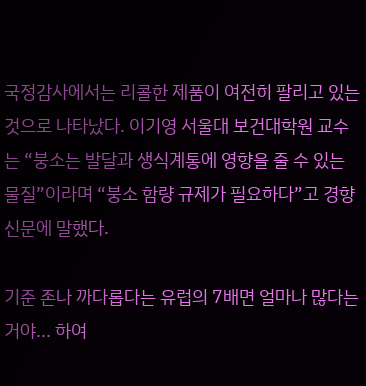국정감사에서는 리콜한 제품이 여전히 팔리고 있는 것으로 나타났다. 이기영 서울대 보건대학원 교수는 “붕소는 발달과 생식계통에 영향을 줄 수 있는 물질”이라며 “붕소 함량 규제가 필요하다”고 경향신문에 말했다.

기준 존나 까다롭다는 유럽의 7배면 얼마나 많다는거야... 하여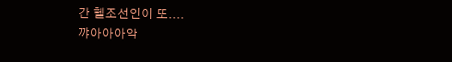간 헬조선인이 또....
꺄아아아악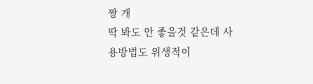짱 개
딱 봐도 안 좋을것 같은데 사용방법도 위생적이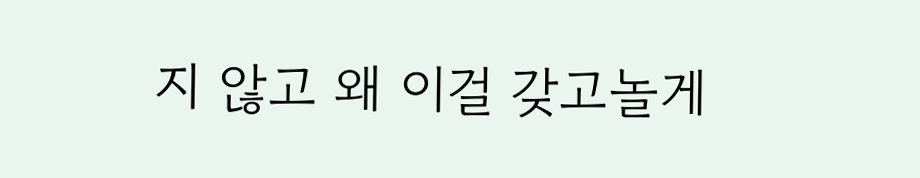지 않고 왜 이걸 갖고놀게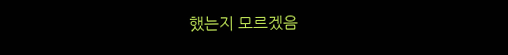했는지 모르겠음